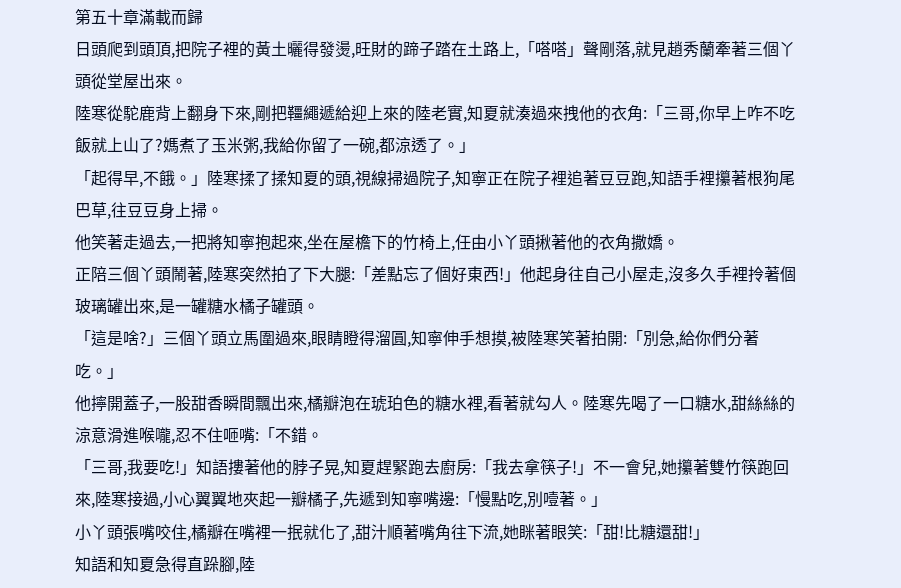第五十章滿載而歸
日頭爬到頭頂,把院子裡的黃土曬得發燙,旺財的蹄子踏在土路上,「嗒嗒」聲剛落,就見趙秀蘭牽著三個丫頭從堂屋出來。
陸寒從駝鹿背上翻身下來,剛把韁繩遞給迎上來的陸老實,知夏就湊過來拽他的衣角:「三哥,你早上咋不吃飯就上山了?媽煮了玉米粥,我給你留了一碗,都涼透了。」
「起得早,不餓。」陸寒揉了揉知夏的頭,視線掃過院子,知寧正在院子裡追著豆豆跑,知語手裡攥著根狗尾巴草,往豆豆身上掃。
他笑著走過去,一把將知寧抱起來,坐在屋檐下的竹椅上,任由小丫頭揪著他的衣角撒嬌。
正陪三個丫頭鬧著,陸寒突然拍了下大腿:「差點忘了個好東西!」他起身往自己小屋走,沒多久手裡拎著個玻璃罐出來,是一罐糖水橘子罐頭。
「這是啥?」三個丫頭立馬圍過來,眼睛瞪得溜圓,知寧伸手想摸,被陸寒笑著拍開:「別急,給你們分著吃。」
他擰開蓋子,一股甜香瞬間飄出來,橘瓣泡在琥珀色的糖水裡,看著就勾人。陸寒先喝了一口糖水,甜絲絲的涼意滑進喉嚨,忍不住咂嘴:「不錯。
「三哥,我要吃!」知語摟著他的脖子晃,知夏趕緊跑去廚房:「我去拿筷子!」不一會兒,她攥著雙竹筷跑回來,陸寒接過,小心翼翼地夾起一瓣橘子,先遞到知寧嘴邊:「慢點吃,別噎著。」
小丫頭張嘴咬住,橘瓣在嘴裡一抿就化了,甜汁順著嘴角往下流,她眯著眼笑:「甜!比糖還甜!」
知語和知夏急得直跺腳,陸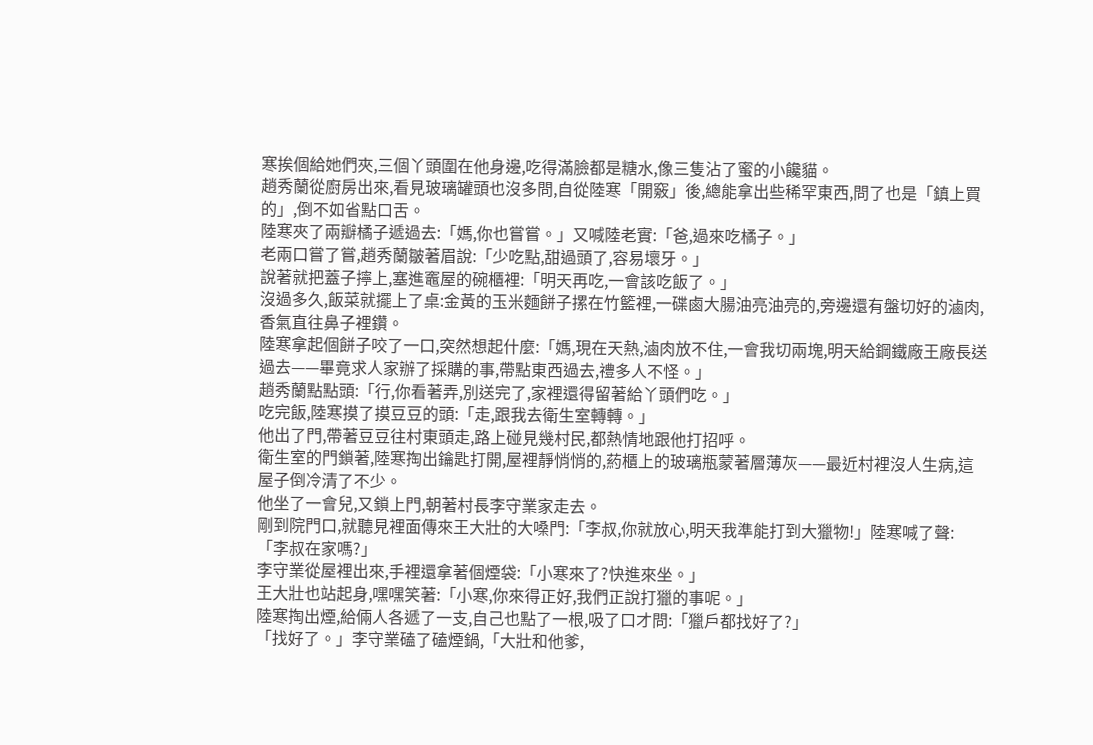寒挨個給她們夾,三個丫頭圍在他身邊,吃得滿臉都是糖水,像三隻沾了蜜的小饞貓。
趙秀蘭從廚房出來,看見玻璃罐頭也沒多問,自從陸寒「開竅」後,總能拿出些稀罕東西,問了也是「鎮上買的」,倒不如省點口舌。
陸寒夾了兩瓣橘子遞過去:「媽,你也嘗嘗。」又喊陸老實:「爸,過來吃橘子。」
老兩口嘗了嘗,趙秀蘭皺著眉說:「少吃點,甜過頭了,容易壞牙。」
說著就把蓋子擰上,塞進竈屋的碗櫃裡:「明天再吃,一會該吃飯了。」
沒過多久,飯菜就擺上了桌:金黃的玉米麵餅子摞在竹籃裡,一碟鹵大腸油亮油亮的,旁邊還有盤切好的滷肉,香氣直往鼻子裡鑽。
陸寒拿起個餅子咬了一口,突然想起什麼:「媽,現在天熱,滷肉放不住,一會我切兩塊,明天給鋼鐵廠王廠長送過去——畢竟求人家辦了採購的事,帶點東西過去,禮多人不怪。」
趙秀蘭點點頭:「行,你看著弄,別送完了,家裡還得留著給丫頭們吃。」
吃完飯,陸寒摸了摸豆豆的頭:「走,跟我去衛生室轉轉。」
他出了門,帶著豆豆往村東頭走,路上碰見幾村民,都熱情地跟他打招呼。
衛生室的門鎖著,陸寒掏出鑰匙打開,屋裡靜悄悄的,葯櫃上的玻璃瓶蒙著層薄灰——最近村裡沒人生病,這屋子倒冷清了不少。
他坐了一會兒,又鎖上門,朝著村長李守業家走去。
剛到院門口,就聽見裡面傳來王大壯的大嗓門:「李叔,你就放心,明天我準能打到大獵物!」陸寒喊了聲:「李叔在家嗎?」
李守業從屋裡出來,手裡還拿著個煙袋:「小寒來了?快進來坐。」
王大壯也站起身,嘿嘿笑著:「小寒,你來得正好,我們正說打獵的事呢。」
陸寒掏出煙,給倆人各遞了一支,自己也點了一根,吸了口才問:「獵戶都找好了?」
「找好了。」李守業磕了磕煙鍋,「大壯和他爹,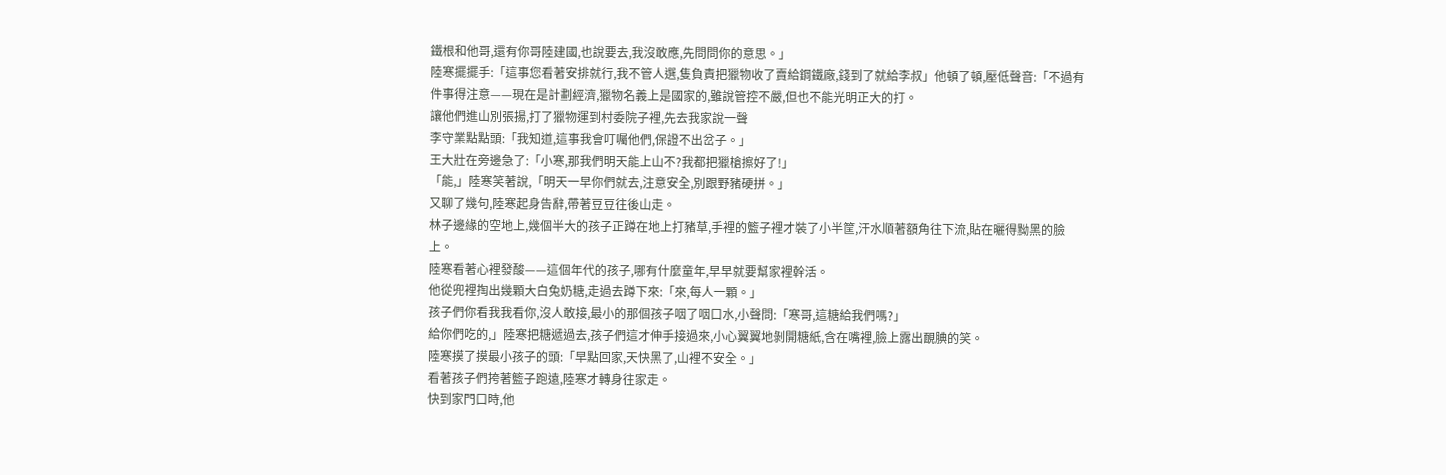鐵根和他哥,還有你哥陸建國,也說要去,我沒敢應,先問問你的意思。」
陸寒擺擺手:「這事您看著安排就行,我不管人選,隻負責把獵物收了賣給鋼鐵廠,錢到了就給李叔」他頓了頓,壓低聲音:「不過有件事得注意——現在是計劃經濟,獵物名義上是國家的,雖說管控不嚴,但也不能光明正大的打。
讓他們進山別張揚,打了獵物運到村委院子裡,先去我家說一聲
李守業點點頭:「我知道,這事我會叮囑他們,保證不出岔子。」
王大壯在旁邊急了:「小寒,那我們明天能上山不?我都把獵槍擦好了!」
「能,」陸寒笑著說,「明天一早你們就去,注意安全,別跟野豬硬拼。」
又聊了幾句,陸寒起身告辭,帶著豆豆往後山走。
林子邊緣的空地上,幾個半大的孩子正蹲在地上打豬草,手裡的籃子裡才裝了小半筐,汗水順著額角往下流,貼在曬得黝黑的臉上。
陸寒看著心裡發酸——這個年代的孩子,哪有什麼童年,早早就要幫家裡幹活。
他從兜裡掏出幾顆大白兔奶糖,走過去蹲下來:「來,每人一顆。」
孩子們你看我我看你,沒人敢接,最小的那個孩子咽了咽口水,小聲問:「寒哥,這糖給我們嗎?」
給你們吃的,」陸寒把糖遞過去,孩子們這才伸手接過來,小心翼翼地剝開糖紙,含在嘴裡,臉上露出靦腆的笑。
陸寒摸了摸最小孩子的頭:「早點回家,天快黑了,山裡不安全。」
看著孩子們挎著籃子跑遠,陸寒才轉身往家走。
快到家門口時,他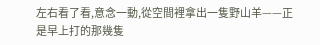左右看了看,意念一動,從空間裡拿出一隻野山羊——正是早上打的那幾隻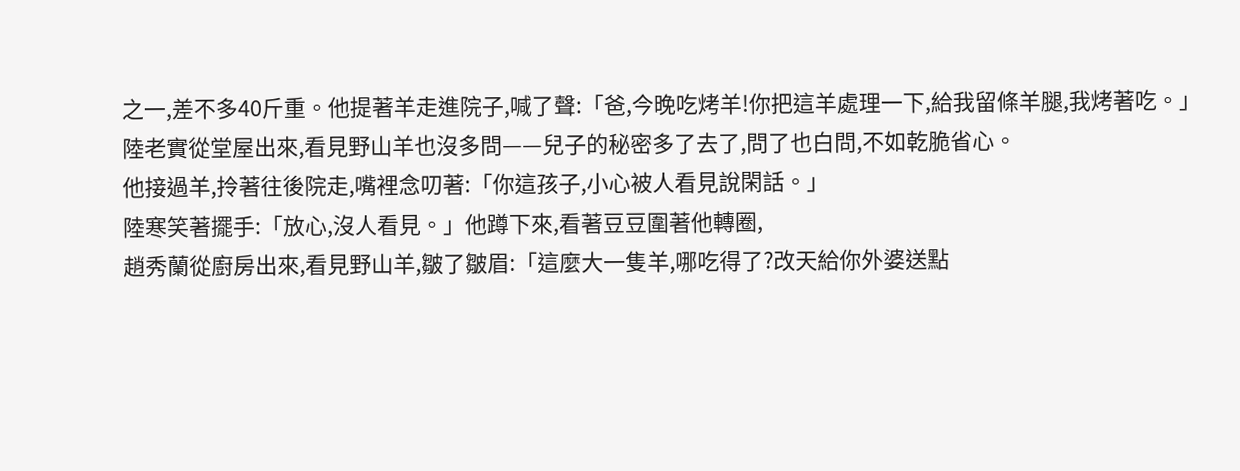之一,差不多40斤重。他提著羊走進院子,喊了聲:「爸,今晚吃烤羊!你把這羊處理一下,給我留條羊腿,我烤著吃。」
陸老實從堂屋出來,看見野山羊也沒多問——兒子的秘密多了去了,問了也白問,不如乾脆省心。
他接過羊,拎著往後院走,嘴裡念叨著:「你這孩子,小心被人看見說閑話。」
陸寒笑著擺手:「放心,沒人看見。」他蹲下來,看著豆豆圍著他轉圈,
趙秀蘭從廚房出來,看見野山羊,皺了皺眉:「這麼大一隻羊,哪吃得了?改天給你外婆送點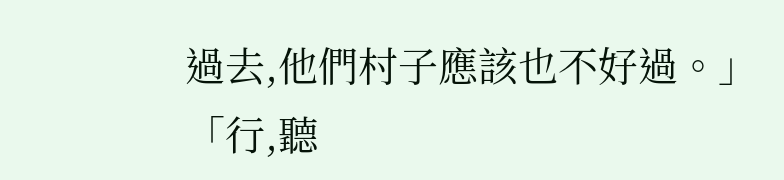過去,他們村子應該也不好過。」
「行,聽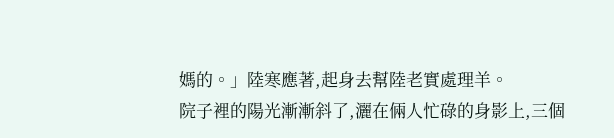媽的。」陸寒應著,起身去幫陸老實處理羊。
院子裡的陽光漸漸斜了,灑在倆人忙碌的身影上,三個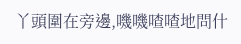丫頭圍在旁邊,嘰嘰喳喳地問什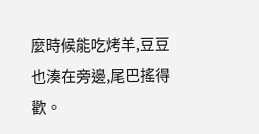麼時候能吃烤羊,豆豆也湊在旁邊,尾巴搖得歡。